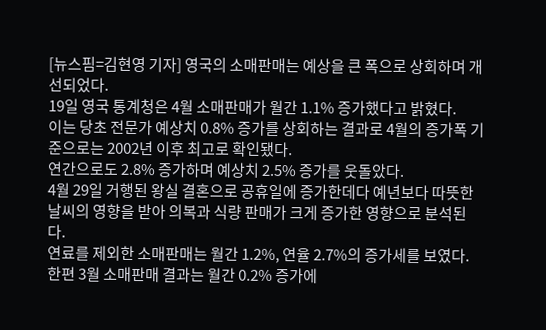[뉴스핌=김현영 기자] 영국의 소매판매는 예상을 큰 폭으로 상회하며 개선되었다.
19일 영국 통계청은 4월 소매판매가 월간 1.1% 증가했다고 밝혔다.
이는 당초 전문가 예상치 0.8% 증가를 상회하는 결과로 4월의 증가폭 기준으로는 2002년 이후 최고로 확인됐다.
연간으로도 2.8% 증가하며 예상치 2.5% 증가를 웃돌았다.
4월 29일 거행된 왕실 결혼으로 공휴일에 증가한데다 예년보다 따뜻한 날씨의 영향을 받아 의복과 식량 판매가 크게 증가한 영향으로 분석된다.
연료를 제외한 소매판매는 월간 1.2%, 연율 2.7%의 증가세를 보였다.
한편 3월 소매판매 결과는 월간 0.2% 증가에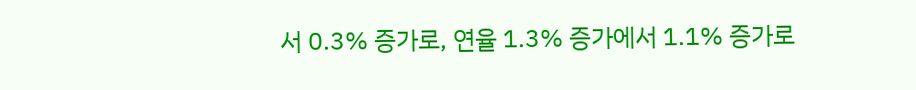서 0.3% 증가로, 연율 1.3% 증가에서 1.1% 증가로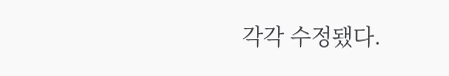각각 수정됐다.